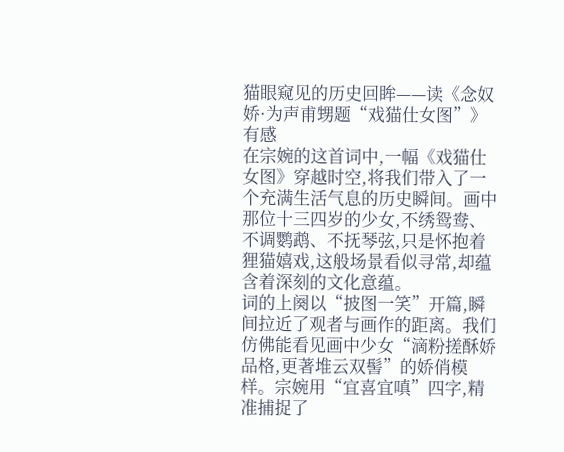猫眼窥见的历史回眸——读《念奴娇·为声甫甥题“戏猫仕女图”》有感
在宗婉的这首词中,一幅《戏猫仕女图》穿越时空,将我们带入了一个充满生活气息的历史瞬间。画中那位十三四岁的少女,不绣鸳鸯、不调鹦鹉、不抚琴弦,只是怀抱着狸猫嬉戏,这般场景看似寻常,却蕴含着深刻的文化意蕴。
词的上阕以“披图一笑”开篇,瞬间拉近了观者与画作的距离。我们仿佛能看见画中少女“滴粉搓酥娇品格,更著堆云双髻”的娇俏模样。宗婉用“宜喜宜嗔”四字,精准捕捉了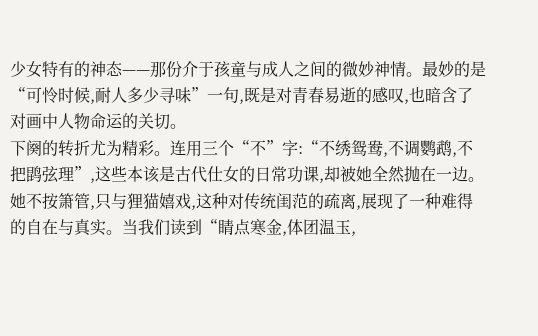少女特有的神态——那份介于孩童与成人之间的微妙神情。最妙的是“可怜时候,耐人多少寻味”一句,既是对青春易逝的感叹,也暗含了对画中人物命运的关切。
下阕的转折尤为精彩。连用三个“不”字:“不绣鸳鸯,不调鹦鹉,不把鹍弦理”,这些本该是古代仕女的日常功课,却被她全然抛在一边。她不按箫管,只与狸猫嬉戏,这种对传统闺范的疏离,展现了一种难得的自在与真实。当我们读到“睛点寒金,体团温玉,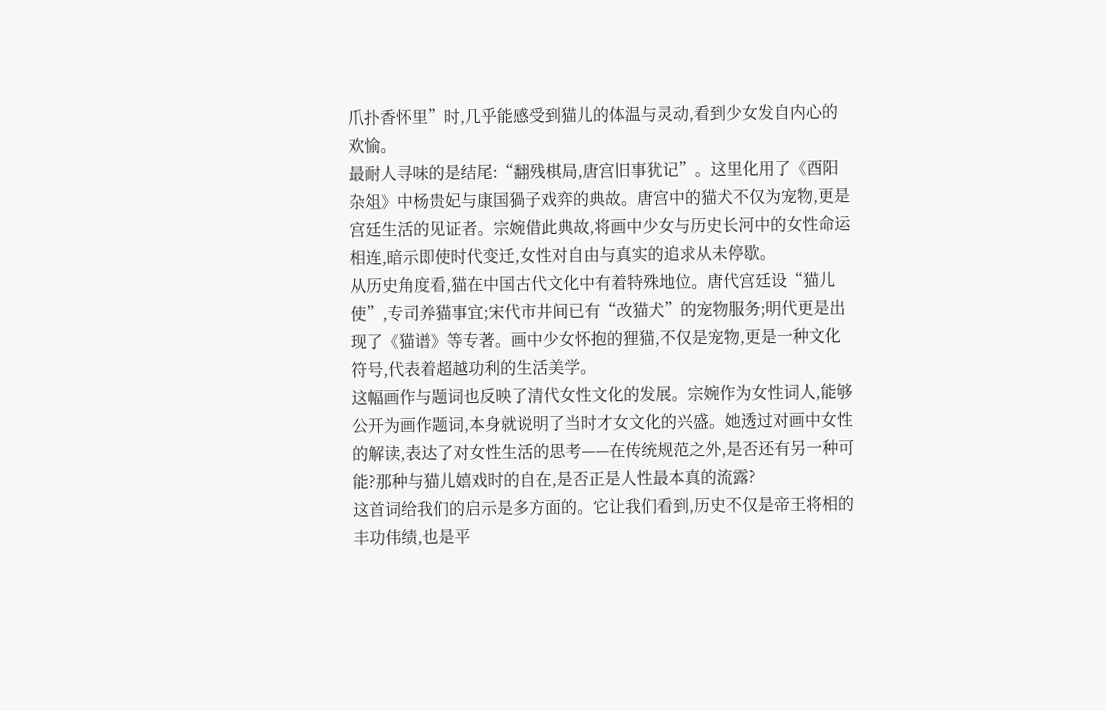爪扑香怀里”时,几乎能感受到猫儿的体温与灵动,看到少女发自内心的欢愉。
最耐人寻味的是结尾:“翻残棋局,唐宫旧事犹记”。这里化用了《酉阳杂俎》中杨贵妃与康国猧子戏弈的典故。唐宫中的猫犬不仅为宠物,更是宫廷生活的见证者。宗婉借此典故,将画中少女与历史长河中的女性命运相连,暗示即使时代变迁,女性对自由与真实的追求从未停歇。
从历史角度看,猫在中国古代文化中有着特殊地位。唐代宫廷设“猫儿使”,专司养猫事宜;宋代市井间已有“改猫犬”的宠物服务;明代更是出现了《猫谱》等专著。画中少女怀抱的狸猫,不仅是宠物,更是一种文化符号,代表着超越功利的生活美学。
这幅画作与题词也反映了清代女性文化的发展。宗婉作为女性词人,能够公开为画作题词,本身就说明了当时才女文化的兴盛。她透过对画中女性的解读,表达了对女性生活的思考——在传统规范之外,是否还有另一种可能?那种与猫儿嬉戏时的自在,是否正是人性最本真的流露?
这首词给我们的启示是多方面的。它让我们看到,历史不仅是帝王将相的丰功伟绩,也是平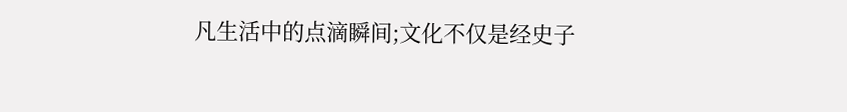凡生活中的点滴瞬间;文化不仅是经史子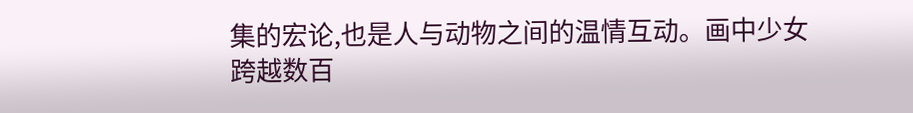集的宏论,也是人与动物之间的温情互动。画中少女跨越数百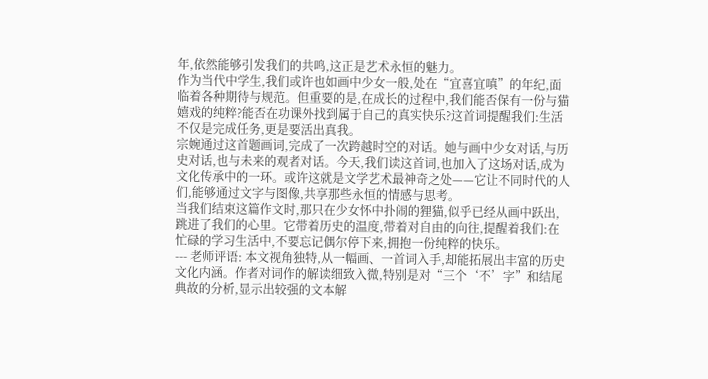年,依然能够引发我们的共鸣,这正是艺术永恒的魅力。
作为当代中学生,我们或许也如画中少女一般,处在“宜喜宜嗔”的年纪,面临着各种期待与规范。但重要的是,在成长的过程中,我们能否保有一份与猫嬉戏的纯粹?能否在功课外找到属于自己的真实快乐?这首词提醒我们:生活不仅是完成任务,更是要活出真我。
宗婉通过这首题画词,完成了一次跨越时空的对话。她与画中少女对话,与历史对话,也与未来的观者对话。今天,我们读这首词,也加入了这场对话,成为文化传承中的一环。或许这就是文学艺术最神奇之处——它让不同时代的人们,能够通过文字与图像,共享那些永恒的情感与思考。
当我们结束这篇作文时,那只在少女怀中扑闹的狸猫,似乎已经从画中跃出,跳进了我们的心里。它带着历史的温度,带着对自由的向往,提醒着我们:在忙碌的学习生活中,不要忘记偶尔停下来,拥抱一份纯粹的快乐。
--- 老师评语: 本文视角独特,从一幅画、一首词入手,却能拓展出丰富的历史文化内涵。作者对词作的解读细致入微,特别是对“三个‘不’字”和结尾典故的分析,显示出较强的文本解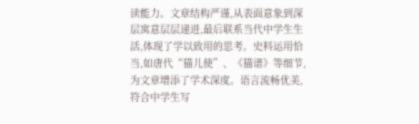读能力。文章结构严谨,从表面意象到深层寓意层层递进,最后联系当代中学生生活,体现了学以致用的思考。史料运用恰当,如唐代“猫儿使”、《猫谱》等细节,为文章增添了学术深度。语言流畅优美,符合中学生写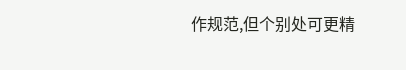作规范,但个别处可更精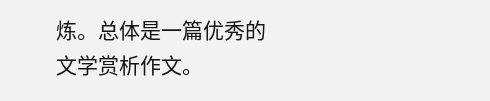炼。总体是一篇优秀的文学赏析作文。